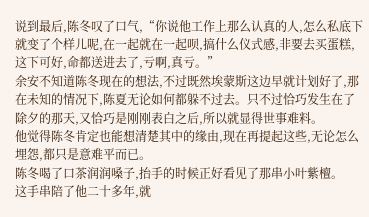说到最后,陈冬叹了口气,“你说他工作上那么认真的人,怎么私底下就变了个样儿呢,在一起就在一起呗,搞什么仪式感,非要去买蛋糕,这下可好,命都送进去了,亏啊,真亏。”
余安不知道陈冬现在的想法,不过既然埃蒙斯这边早就计划好了,那在未知的情况下,陈夏无论如何都躲不过去。只不过恰巧发生在了除夕的那天,又恰巧是刚刚表白之后,所以就显得世事难料。
他觉得陈冬肯定也能想清楚其中的缘由,现在再提起这些,无论怎么埋怨,都只是意难平而已。
陈冬喝了口茶润润嗓子,抬手的时候正好看见了那串小叶紫檀。
这手串陪了他二十多年,就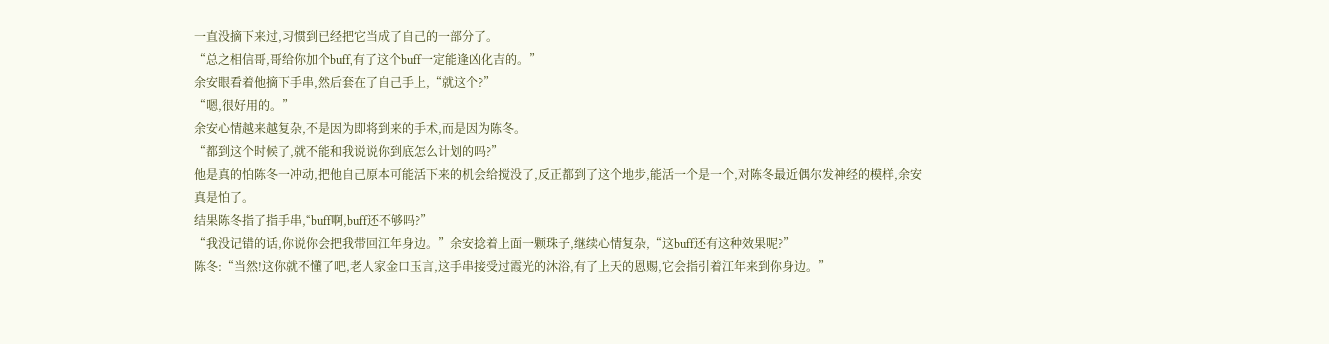一直没摘下来过,习惯到已经把它当成了自己的一部分了。
“总之相信哥,哥给你加个buff,有了这个buff一定能逢凶化吉的。”
余安眼看着他摘下手串,然后套在了自己手上,“就这个?”
“嗯,很好用的。”
余安心情越来越复杂,不是因为即将到来的手术,而是因为陈冬。
“都到这个时候了,就不能和我说说你到底怎么计划的吗?”
他是真的怕陈冬一冲动,把他自己原本可能活下来的机会给搅没了,反正都到了这个地步,能活一个是一个,对陈冬最近偶尔发神经的模样,余安真是怕了。
结果陈冬指了指手串,“buff啊,buff还不够吗?”
“我没记错的话,你说你会把我带回江年身边。”余安捻着上面一颗珠子,继续心情复杂,“这buff还有这种效果呢?”
陈冬:“当然!这你就不懂了吧,老人家金口玉言,这手串接受过霞光的沐浴,有了上天的恩赐,它会指引着江年来到你身边。”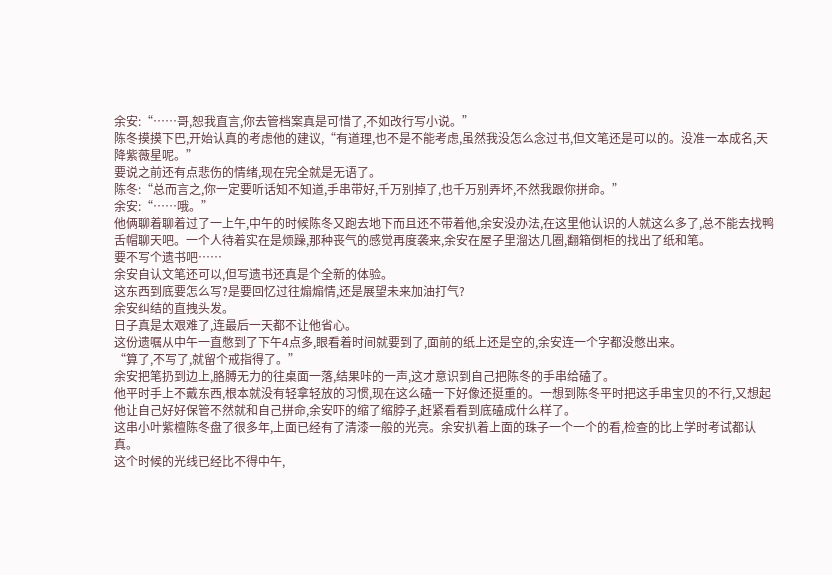余安:“……哥,恕我直言,你去管档案真是可惜了,不如改行写小说。”
陈冬摸摸下巴,开始认真的考虑他的建议,“有道理,也不是不能考虑,虽然我没怎么念过书,但文笔还是可以的。没准一本成名,天降紫薇星呢。”
要说之前还有点悲伤的情绪,现在完全就是无语了。
陈冬:“总而言之,你一定要听话知不知道,手串带好,千万别掉了,也千万别弄坏,不然我跟你拼命。”
余安:“……哦。”
他俩聊着聊着过了一上午,中午的时候陈冬又跑去地下而且还不带着他,余安没办法,在这里他认识的人就这么多了,总不能去找鸭舌帽聊天吧。一个人待着实在是烦躁,那种丧气的感觉再度袭来,余安在屋子里溜达几圈,翻箱倒柜的找出了纸和笔。
要不写个遗书吧……
余安自认文笔还可以,但写遗书还真是个全新的体验。
这东西到底要怎么写?是要回忆过往煽煽情,还是展望未来加油打气?
余安纠结的直拽头发。
日子真是太艰难了,连最后一天都不让他省心。
这份遗嘱从中午一直憋到了下午4点多,眼看着时间就要到了,面前的纸上还是空的,余安连一个字都没憋出来。
“算了,不写了,就留个戒指得了。”
余安把笔扔到边上,胳膊无力的往桌面一落,结果咔的一声,这才意识到自己把陈冬的手串给磕了。
他平时手上不戴东西,根本就没有轻拿轻放的习惯,现在这么磕一下好像还挺重的。一想到陈冬平时把这手串宝贝的不行,又想起他让自己好好保管不然就和自己拼命,余安吓的缩了缩脖子,赶紧看看到底磕成什么样了。
这串小叶紫檀陈冬盘了很多年,上面已经有了清漆一般的光亮。余安扒着上面的珠子一个一个的看,检查的比上学时考试都认真。
这个时候的光线已经比不得中午,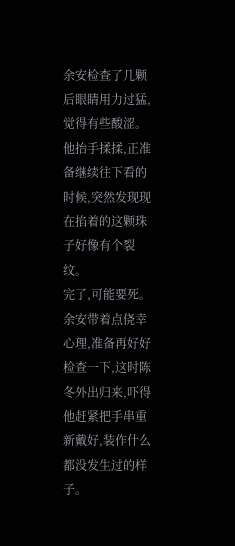余安检查了几颗后眼睛用力过猛,觉得有些酸涩。他抬手揉揉,正准备继续往下看的时候,突然发现现在掐着的这颗珠子好像有个裂纹。
完了,可能要死。
余安带着点侥幸心理,准备再好好检查一下,这时陈冬外出归来,吓得他赶紧把手串重新戴好,装作什么都没发生过的样子。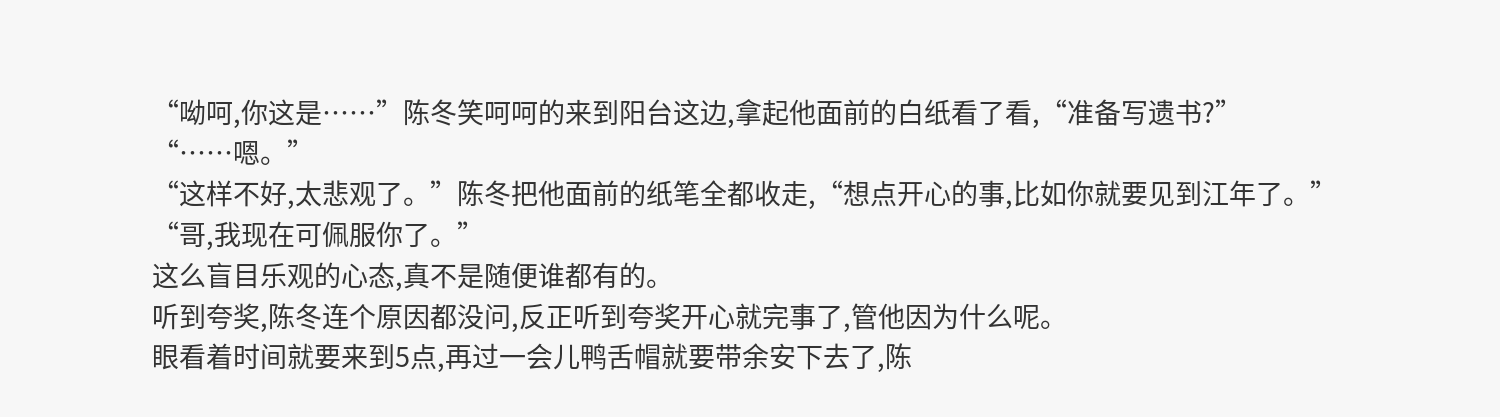“呦呵,你这是……”陈冬笑呵呵的来到阳台这边,拿起他面前的白纸看了看,“准备写遗书?”
“……嗯。”
“这样不好,太悲观了。”陈冬把他面前的纸笔全都收走,“想点开心的事,比如你就要见到江年了。”
“哥,我现在可佩服你了。”
这么盲目乐观的心态,真不是随便谁都有的。
听到夸奖,陈冬连个原因都没问,反正听到夸奖开心就完事了,管他因为什么呢。
眼看着时间就要来到5点,再过一会儿鸭舌帽就要带余安下去了,陈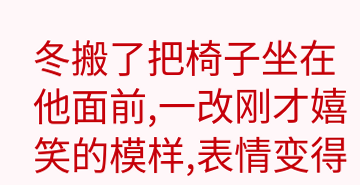冬搬了把椅子坐在他面前,一改刚才嬉笑的模样,表情变得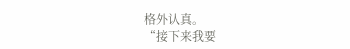格外认真。
“接下来我要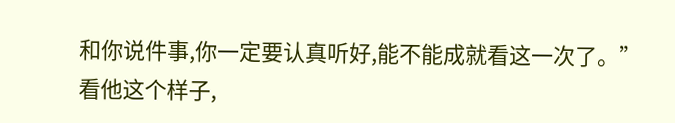和你说件事,你一定要认真听好,能不能成就看这一次了。”
看他这个样子,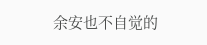余安也不自觉的